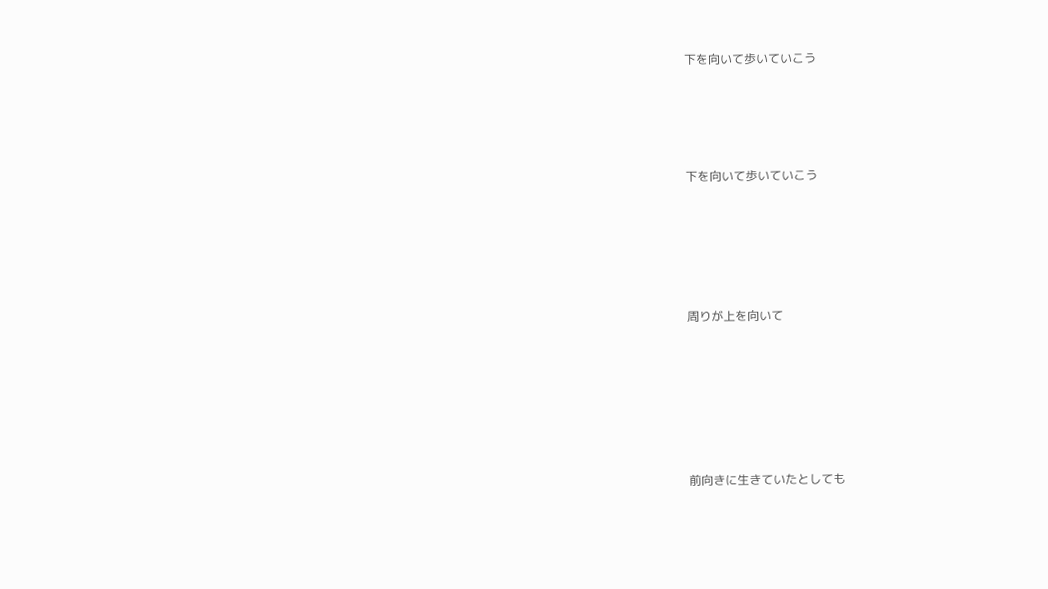下を向いて歩いていこう




下を向いて歩いていこう





周りが上を向いて






前向きに生きていたとしても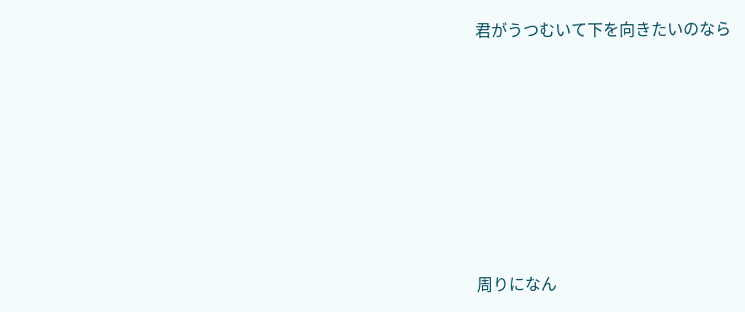君がうつむいて下を向きたいのなら







周りになん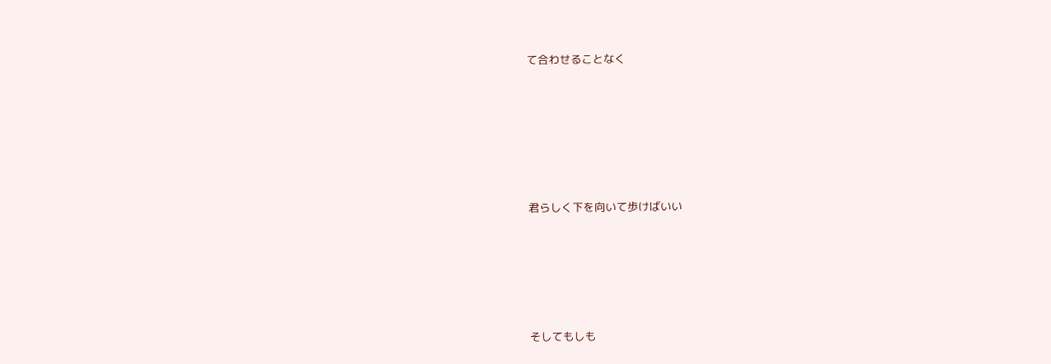て合わせることなく







君らしく下を向いて歩けばいい






そしてもしも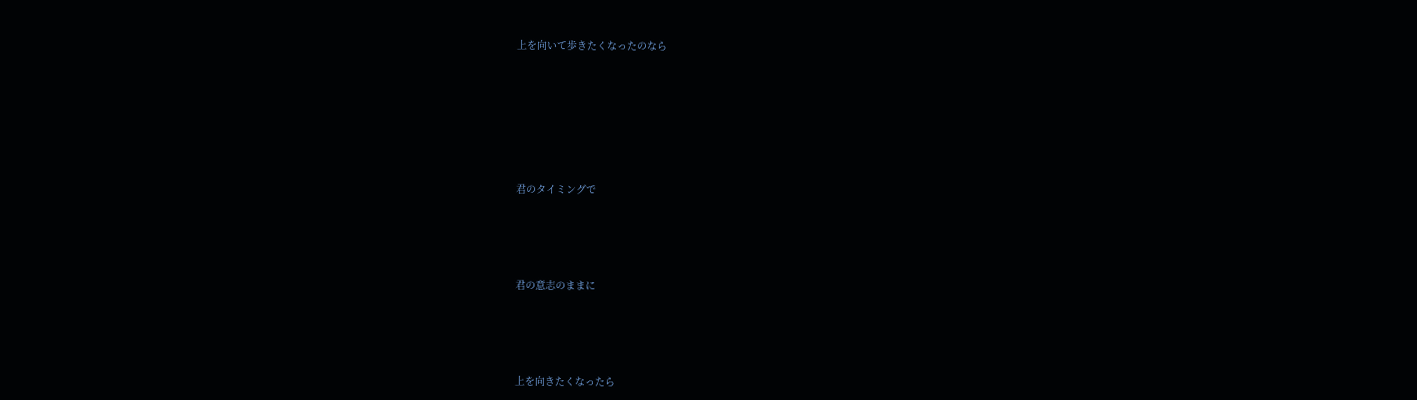上を向いて歩きたくなったのなら








君のタイミングで





君の意志のままに





上を向きたくなったら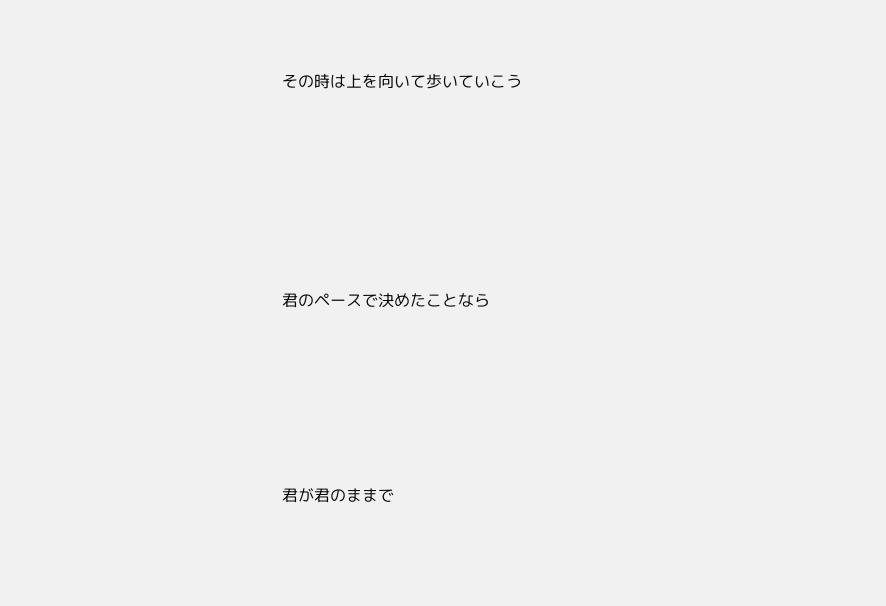その時は上を向いて歩いていこう








君のペースで決めたことなら







君が君のままで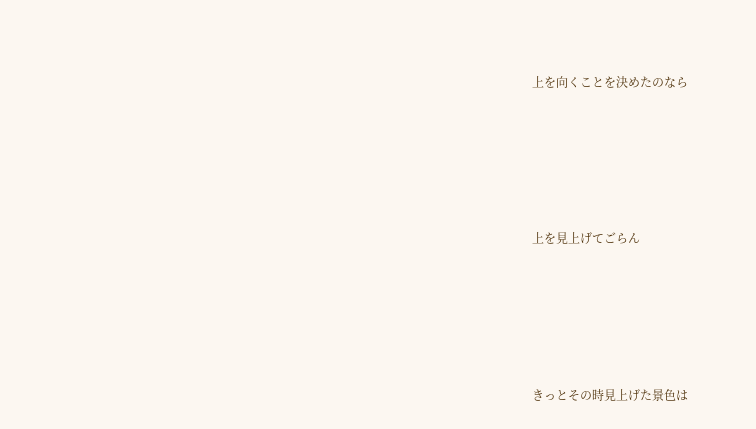上を向くことを決めたのなら







上を見上げてごらん







きっとその時見上げた景色は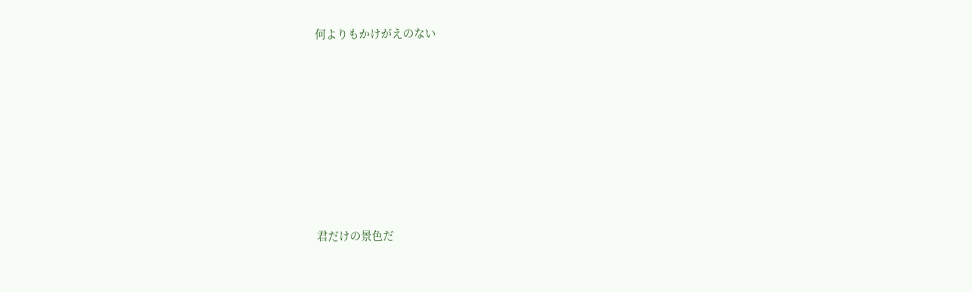何よりもかけがえのない










君だけの景色だ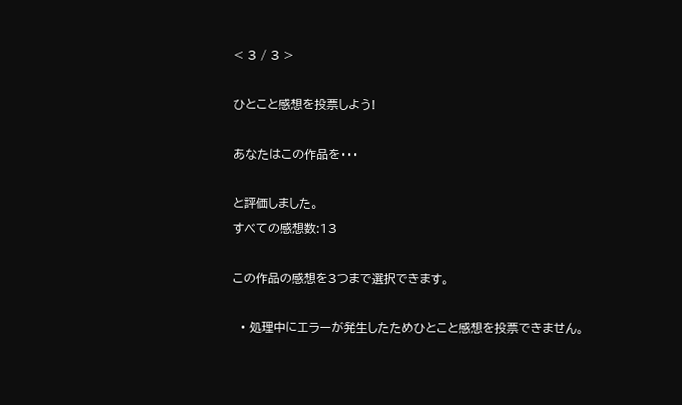< 3 / 3 >

ひとこと感想を投票しよう!

あなたはこの作品を・・・

と評価しました。
すべての感想数:13

この作品の感想を3つまで選択できます。

  • 処理中にエラーが発生したためひとこと感想を投票できません。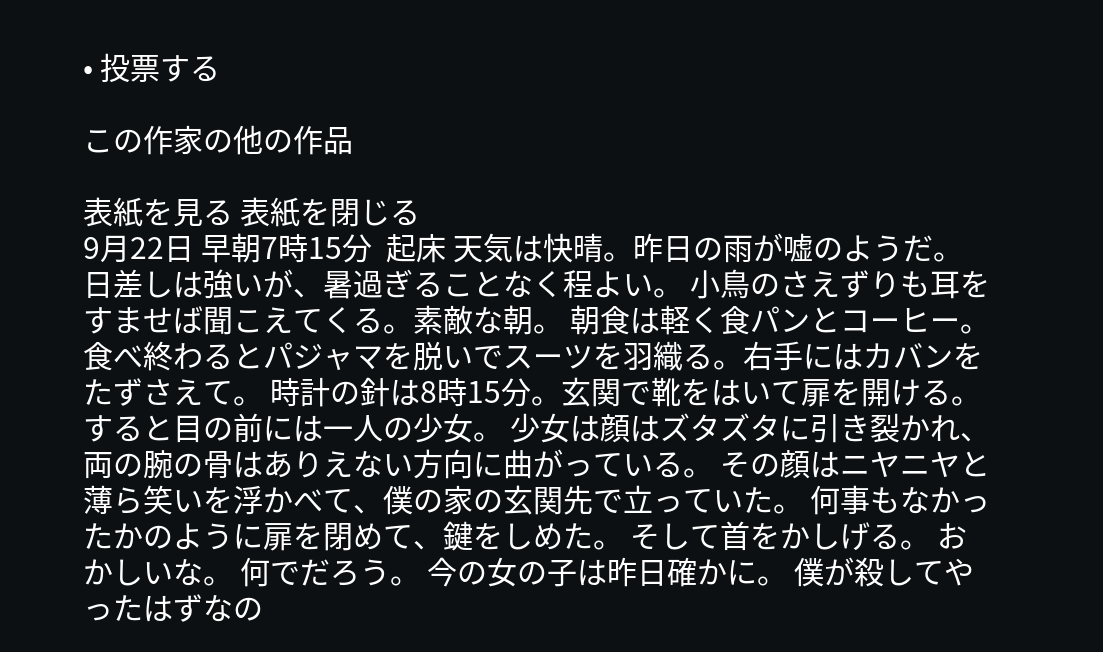• 投票する

この作家の他の作品

表紙を見る 表紙を閉じる
9月22日 早朝7時15分  起床 天気は快晴。昨日の雨が嘘のようだ。 日差しは強いが、暑過ぎることなく程よい。 小鳥のさえずりも耳をすませば聞こえてくる。素敵な朝。 朝食は軽く食パンとコーヒー。 食べ終わるとパジャマを脱いでスーツを羽織る。右手にはカバンをたずさえて。 時計の針は8時15分。玄関で靴をはいて扉を開ける。 すると目の前には一人の少女。 少女は顔はズタズタに引き裂かれ、両の腕の骨はありえない方向に曲がっている。 その顔はニヤニヤと薄ら笑いを浮かべて、僕の家の玄関先で立っていた。 何事もなかったかのように扉を閉めて、鍵をしめた。 そして首をかしげる。 おかしいな。 何でだろう。 今の女の子は昨日確かに。 僕が殺してやったはずなの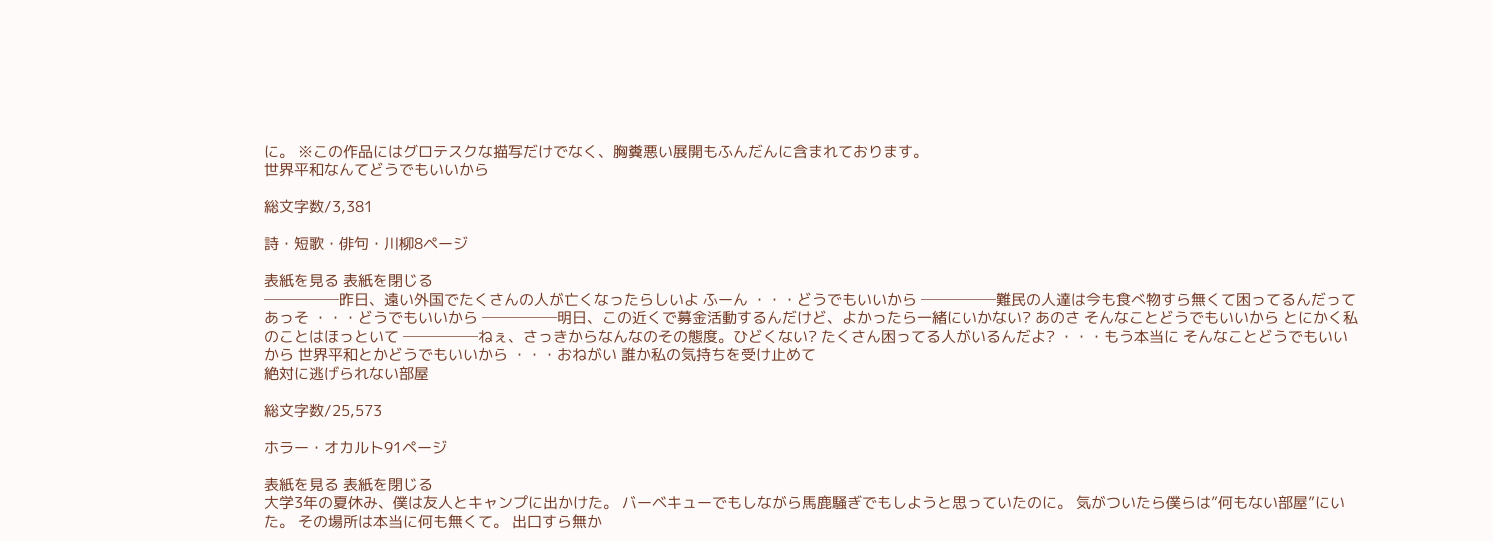に。 ※この作品にはグロテスクな描写だけでなく、胸糞悪い展開もふんだんに含まれております。
世界平和なんてどうでもいいから

総文字数/3,381

詩・短歌・俳句・川柳8ページ

表紙を見る 表紙を閉じる
─────昨日、遠い外国でたくさんの人が亡くなったらしいよ ふーん ・・・どうでもいいから ─────難民の人達は今も食べ物すら無くて困ってるんだって あっそ ・・・どうでもいいから ─────明日、この近くで募金活動するんだけど、よかったら一緒にいかない? あのさ そんなことどうでもいいから とにかく私のことはほっといて ─────ねぇ、さっきからなんなのその態度。ひどくない? たくさん困ってる人がいるんだよ? ・・・もう本当に そんなことどうでもいいから 世界平和とかどうでもいいから ・・・おねがい 誰か私の気持ちを受け止めて
絶対に逃げられない部屋

総文字数/25,573

ホラー・オカルト91ページ

表紙を見る 表紙を閉じる
大学3年の夏休み、僕は友人とキャンプに出かけた。 バーベキューでもしながら馬鹿騒ぎでもしようと思っていたのに。 気がついたら僕らは”何もない部屋”にいた。 その場所は本当に何も無くて。 出口すら無か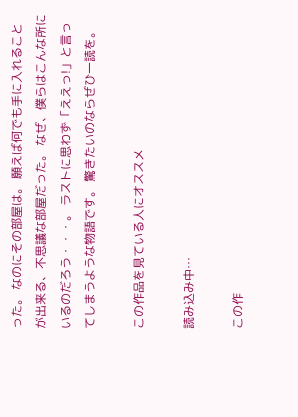った。 なのにその部屋は。 願えば何でも手に入れることが出来る、不思議な部屋だった。 なぜ、僕らはこんな所にいるのだろう・・・。 ラストに思わず「ええっ!」と言ってしまうような物語です。 驚きたいのならぜひ一読を。

この作品を見ている人にオススメ

読み込み中…

この作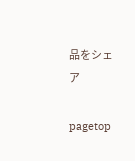品をシェア

pagetop